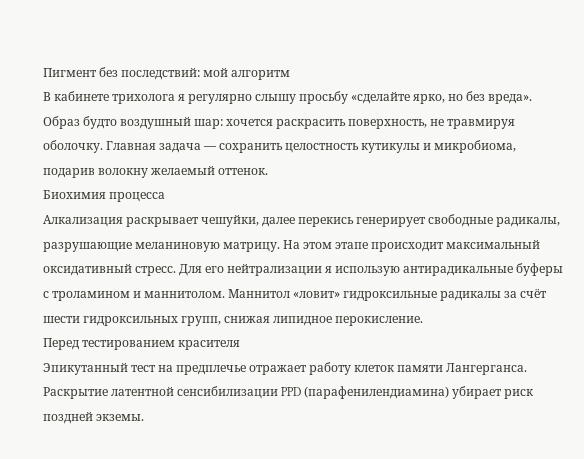Пигмент без последствий: мой алгоритм
В кабинете трихолога я регулярно слышу просьбу «сделайте ярко, но без вреда». Образ будто воздушный шар: хочется раскрасить поверхность, не травмируя оболочку. Главная задача — сохранить целостность кутикулы и микробиома, подарив волокну желаемый оттенок.
Биохимия процесса
Алкализация раскрывает чешуйки, далее перекись генерирует свободные радикалы, разрушающие меланиновую матрицу. На этом этапе происходит максимальный оксидативный стресс. Для его нейтрализации я использую антирадикальные буферы с троламином и маннитолом. Маннитол «ловит» гидроксильные радикалы за счёт шести гидроксильных групп, снижая липидное перокисление.
Перед тестированием красителя
Эпикутанный тест на предплечье отражает работу клеток памяти Лангерганса. Раскрытие латентной сенсибилизации PPD (парафенилендиамина) убирает риск поздней экземы.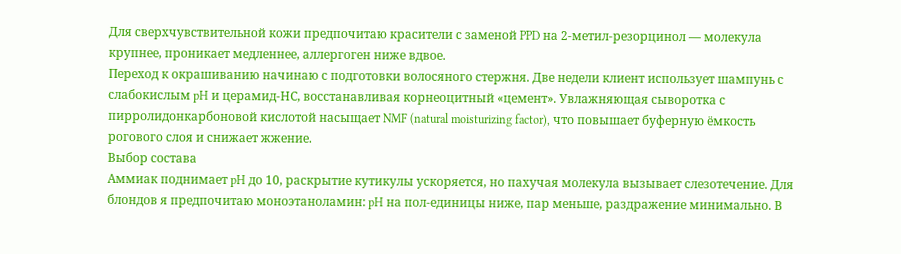Для сверхчувствительной кожи предпочитаю красители с заменой PPD на 2-метил-резорцинол — молекула крупнее, проникает медленнее, аллергоген ниже вдвое.
Переход к окрашиванию начинаю с подготовки волосяного стержня. Две недели клиент использует шампунь с слабокислым pH и церамид-НС, восстанавливая корнеоцитный «цемент». Увлажняющая сыворотка с пирролидонкарбоновой кислотой насыщает NMF (natural moisturizing factor), что повышает буферную ёмкость рогового слоя и снижает жжение.
Выбор состава
Аммиак поднимает pH до 10, раскрытие кутикулы ускоряется, но пахучая молекула вызывает слезотечение. Для блондов я предпочитаю моноэтаноламин: pH на пол-единицы ниже, пар меньше, раздражение минимально. В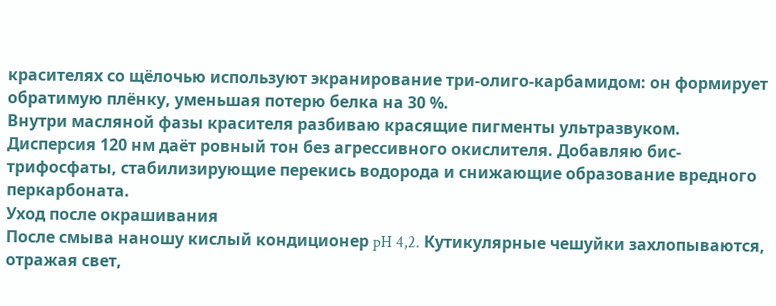красителях со щёлочью используют экранирование три-олиго-карбамидом: он формирует обратимую плёнку, уменьшая потерю белка на 30 %.
Внутри масляной фазы красителя разбиваю красящие пигменты ультразвуком. Дисперсия 120 нм даёт ровный тон без агрессивного окислителя. Добавляю бис-трифосфаты, стабилизирующие перекись водорода и снижающие образование вредного перкарбоната.
Уход после окрашивания
После смыва наношу кислый кондиционер pH 4,2. Кутикулярные чешуйки захлопываются, отражая свет,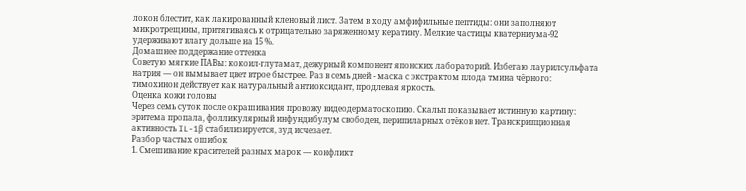локон блестит, как лакированный кленовый лист. Затем в ходу амфифильные пептиды: они заполняют микротрещины, притягиваясь к отрицательно заряженному кератину. Мелкие частицы кватерниума-92 удерживают влагу дольше на 15 %.
Домашнее поддержание оттенка
Советую мягкие ПАВы: кокоил-глутамат, дежурный компонент японских лабораторий. Избегаю лаурилсульфата натрия — он вымывает цвет втрое быстрее. Раз в семь дней ‑ маска с экстрактом плода тмина чёрного: тимохинон действует как натуральный антиоксидант, продлевая яркость.
Оценка кожи головы
Через семь суток после окрашивания провожу видеодерматоскопию. Скальп показывает истинную картину: эритема пропала, фолликулярный инфундибулум свободен, перипиларных отёков нет. Транскрипционная активность IL-1β стабилизируется, зуд исчезает.
Разбор частых ошибок
1. Смешивание красителей разных марок — конфликт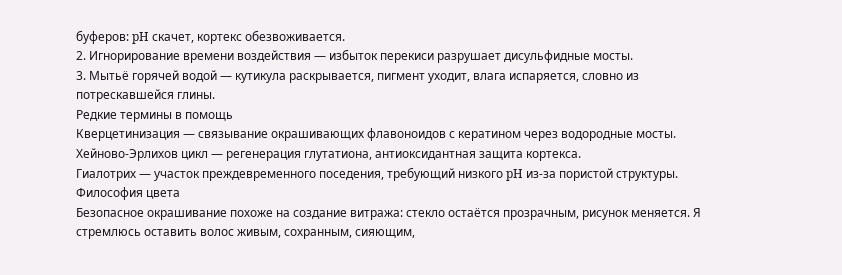буферов: pH скачет, кортекс обезвоживается.
2. Игнорирование времени воздействия — избыток перекиси разрушает дисульфидные мосты.
3. Мытьё горячей водой — кутикула раскрывается, пигмент уходит, влага испаряется, словно из потрескавшейся глины.
Редкие термины в помощь
Кверцетинизация — связывание окрашивающих флавоноидов с кератином через водородные мосты.
Хейново-Эрлихов цикл — регенерация глутатиона, антиоксидантная защита кортекса.
Гиалотрих — участок преждевременного поседения, требующий низкого pH из-за пористой структуры.
Философия цвета
Безопасное окрашивание похоже на создание витража: стекло остаётся прозрачным, рисунок меняется. Я стремлюсь оставить волос живым, сохранным, сияющим,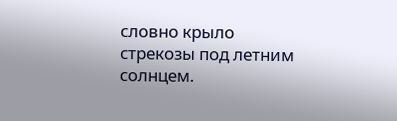словно крыло стрекозы под летним солнцем.